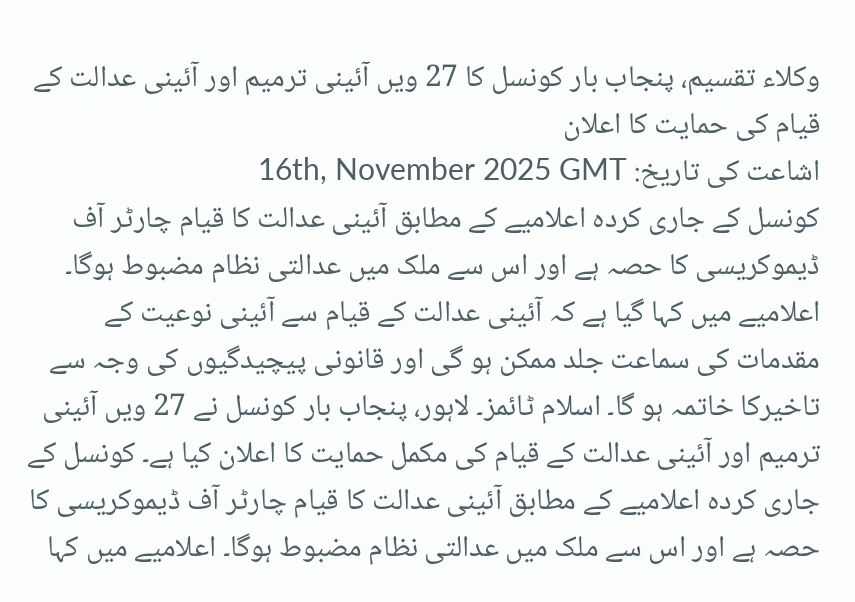وکلاء تقسیم، پنجاب بار کونسل کا 27 ویں آئینی ترمیم اور آئینی عدالت کے قیام کی حمایت کا اعلان
اشاعت کی تاریخ: 16th, November 2025 GMT
کونسل کے جاری کردہ اعلامیے کے مطابق آئینی عدالت کا قیام چارٹر آف ڈیموکریسی کا حصہ ہے اور اس سے ملک میں عدالتی نظام مضبوط ہوگا۔ اعلامیے میں کہا گیا ہے کہ آئینی عدالت کے قیام سے آئینی نوعیت کے مقدمات کی سماعت جلد ممکن ہو گی اور قانونی پیچیدگیوں کی وجہ سے تاخیرکا خاتمہ ہو گا۔ اسلام ٹائمز۔ لاہور، پنجاب بار کونسل نے 27 ویں آئینی ترمیم اور آئینی عدالت کے قیام کی مکمل حمایت کا اعلان کیا ہے۔ کونسل کے جاری کردہ اعلامیے کے مطابق آئینی عدالت کا قیام چارٹر آف ڈیموکریسی کا حصہ ہے اور اس سے ملک میں عدالتی نظام مضبوط ہوگا۔ اعلامیے میں کہا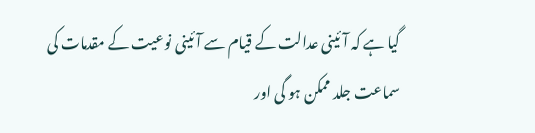گیا ہے کہ آئینی عدالت کے قیام سے آئینی نوعیت کے مقدمات کی سماعت جلد ممکن ہو گی اور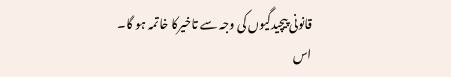قانونی پیچیدگیوں کی وجہ سے تاخیرکا خاتمہ ہو گا۔ اس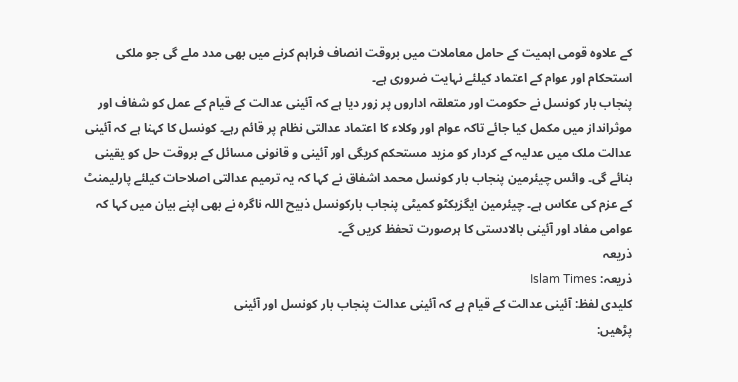کے علاوہ قومی اہمیت کے حامل معاملات میں بروقت انصاف فراہم کرنے میں بھی مدد ملے گی جو ملکی استحکام اور عوام کے اعتماد کیلئے نہایت ضروری ہے۔
پنجاب بار کونسل نے حکومت اور متعلقہ اداروں پر زور دیا ہے کہ آئینی عدالت کے قیام کے عمل کو شفاف اور موثرانداز میں مکمل کیا جائے تاکہ عوام اور وکلاء کا اعتماد عدالتی نظام پر قائم رہے۔ کونسل کا کہنا ہے کہ آئینی عدالت ملک میں عدلیہ کے کردار کو مزید مستحکم کریگی اور آئینی و قانونی مسائل کے بروقت حل کو یقینی بنائے گی۔ وائس چیئرمین پنجاب بار کونسل محمد اشفاق نے کہا کہ یہ ترمیم عدالتی اصلاحات کیلئے پارلیمنٹ کے عزم کی عکاس ہے۔ چیئرمین ایگزیکٹو کمیٹی پنجاب بارکونسل ذبیح اللہ ناگرہ نے بھی اپنے بیان میں کہا کہ عوامی مفاد اور آئینی بالادستی کا ہرصورت تحفظ کریں گے۔
ذریعہ
ذریعہ: Islam Times
کلیدی لفظ: آئینی عدالت کے قیام ہے کہ آئینی عدالت پنجاب بار کونسل اور آئینی
پڑھیں: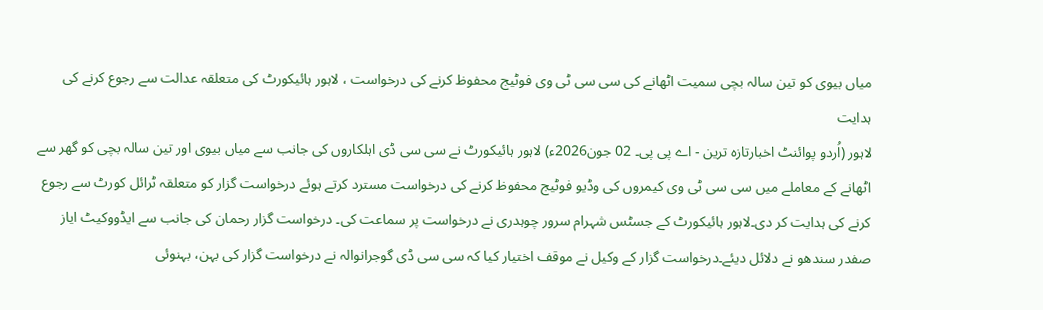میاں بیوی کو تین سالہ بچی سمیت اٹھانے کی سی سی ٹی وی فوٹیج محفوظ کرنے کی درخواست ، لاہور ہائیکورٹ کی متعلقہ عدالت سے رجوع کرنے کی ہدایت
لاہور (اُردو پوائنٹ اخبارتازہ ترین - اے پی پی۔ 02 جون2026ء) لاہور ہائیکورٹ نے سی سی ڈی اہلکاروں کی جانب سے میاں بیوی اور تین سالہ بچی کو گھر سے اٹھانے کے معاملے میں سی سی ٹی وی کیمروں کی وڈیو فوٹیج محفوظ کرنے کی درخواست مسترد کرتے ہوئے درخواست گزار کو متعلقہ ٹرائل کورٹ سے رجوع کرنے کی ہدایت کر دی۔لاہور ہائیکورٹ کے جسٹس شہرام سرور چوہدری نے درخواست پر سماعت کی۔ درخواست گزار رحمان کی جانب سے ایڈووکیٹ ایاز صفدر سندھو نے دلائل دیئے۔درخواست گزار کے وکیل نے موقف اختیار کیا کہ سی سی ڈی گوجرانوالہ نے درخواست گزار کی بہن، بہنوئی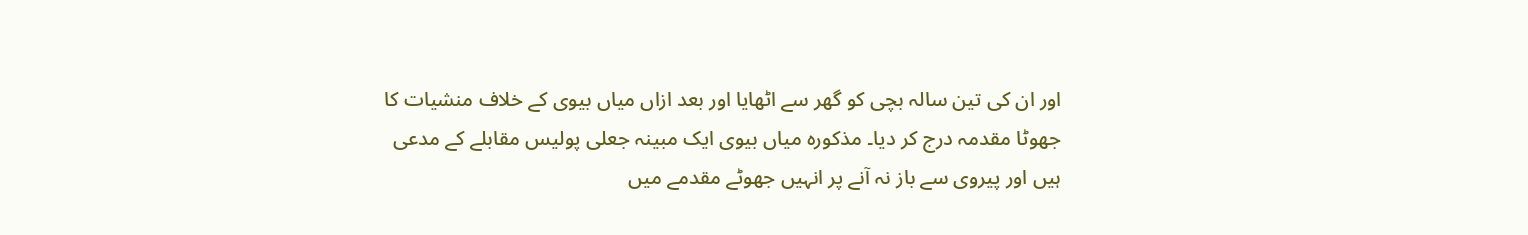اور ان کی تین سالہ بچی کو گھر سے اٹھایا اور بعد ازاں میاں بیوی کے خلاف منشیات کا جھوٹا مقدمہ درج کر دیا۔ مذکورہ میاں بیوی ایک مبینہ جعلی پولیس مقابلے کے مدعی ہیں اور پیروی سے باز نہ آنے پر انہیں جھوٹے مقدمے میں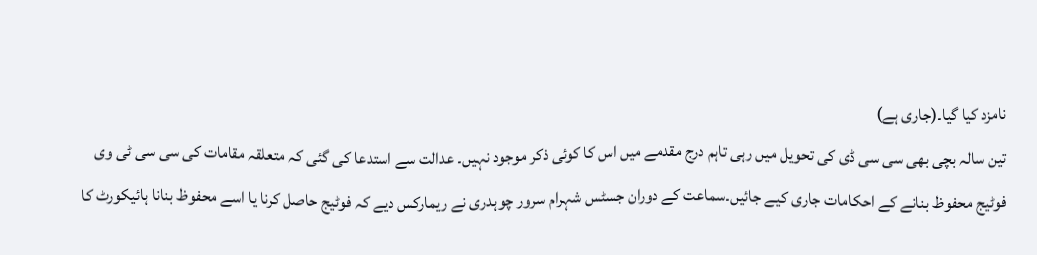نامزد کیا گیا۔(جاری ہے)
تین سالہ بچی بھی سی سی ڈی کی تحویل میں رہی تاہم درج مقدمے میں اس کا کوئی ذکر موجود نہیں۔ عدالت سے استدعا کی گئی کہ متعلقہ مقامات کی سی سی ٹی وی فوٹیج محفوظ بنانے کے احکامات جاری کیے جائیں۔سماعت کے دوران جسٹس شہرام سرور چوہدری نے ریمارکس دیے کہ فوٹیج حاصل کرنا یا اسے محفوظ بنانا ہائیکورٹ کا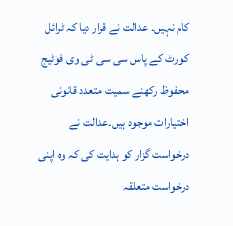کام نہیں۔ عدالت نے قرار دیا کہ ٹرائل کورٹ کے پاس سی سی ٹی وی فوٹیج محفوظ رکھنے سمیت متعدد قانونی اختیارات موجود ہیں۔عدالت نے درخواست گزار کو ہدایت کی کہ وہ اپنی درخواست متعلقہ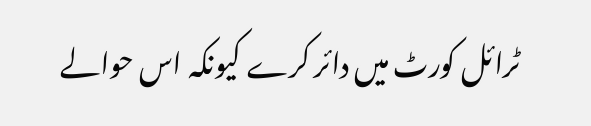ٹرائل کورٹ میں دائر کرے کیونکہ اس حوالے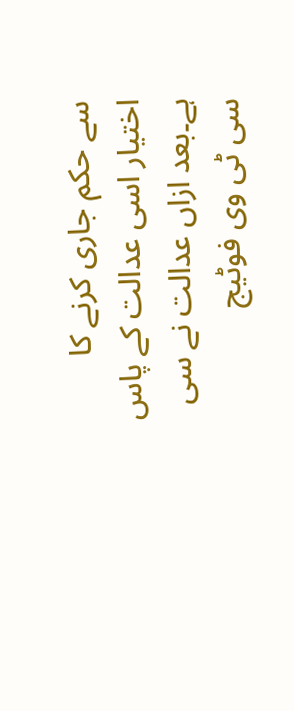سے حکم جاری کرنے کا اختیار اسی عدالت کے پاس ہے۔بعد ازاں عدالت نے سی سی ٹی وی فوٹیج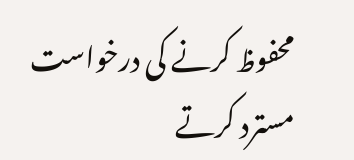محفوظ کرنے کی درخواست مسترد کرتے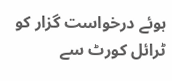ہوئے درخواست گزار کو ٹرائل کورٹ سے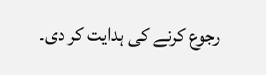رجوع کرنے کی ہدایت کر دی۔